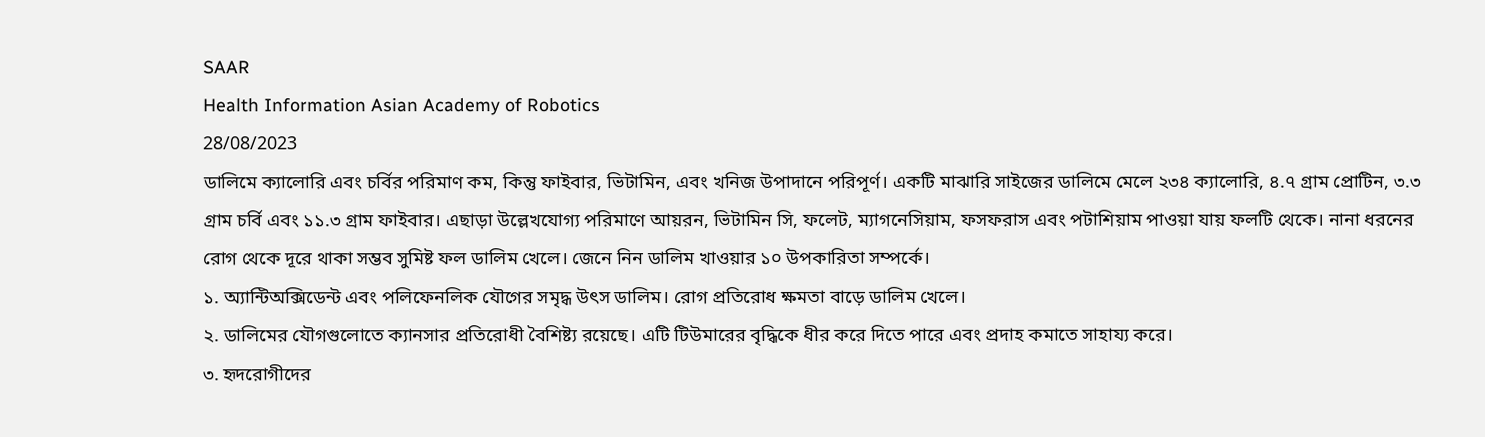SAAR
Health Information Asian Academy of Robotics
28/08/2023
ডালিমে ক্যালোরি এবং চর্বির পরিমাণ কম, কিন্তু ফাইবার, ভিটামিন, এবং খনিজ উপাদানে পরিপূর্ণ। একটি মাঝারি সাইজের ডালিমে মেলে ২৩৪ ক্যালোরি, ৪.৭ গ্রাম প্রোটিন, ৩.৩ গ্রাম চর্বি এবং ১১.৩ গ্রাম ফাইবার। এছাড়া উল্লেখযোগ্য পরিমাণে আয়রন, ভিটামিন সি, ফলেট, ম্যাগনেসিয়াম, ফসফরাস এবং পটাশিয়াম পাওয়া যায় ফলটি থেকে। নানা ধরনের রোগ থেকে দূরে থাকা সম্ভব সুমিষ্ট ফল ডালিম খেলে। জেনে নিন ডালিম খাওয়ার ১০ উপকারিতা সম্পর্কে।
১. অ্যান্টিঅক্সিডেন্ট এবং পলিফেনলিক যৌগের সমৃদ্ধ উৎস ডালিম। রোগ প্রতিরোধ ক্ষমতা বাড়ে ডালিম খেলে।
২. ডালিমের যৌগগুলোতে ক্যানসার প্রতিরোধী বৈশিষ্ট্য রয়েছে। এটি টিউমারের বৃদ্ধিকে ধীর করে দিতে পারে এবং প্রদাহ কমাতে সাহায্য করে।
৩. হৃদরোগীদের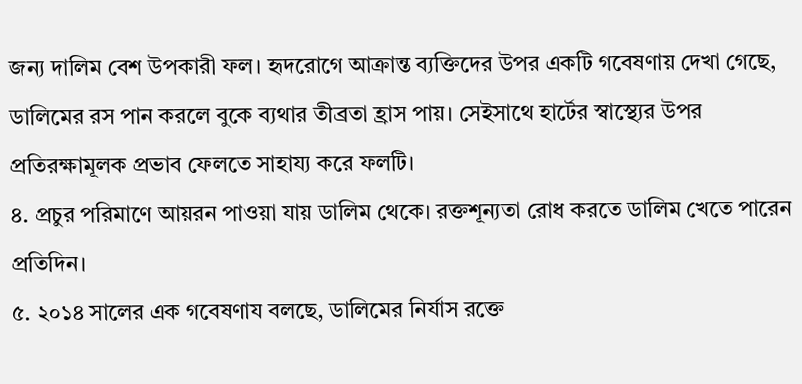জন্য দালিম বেশ উপকারী ফল। হৃদরোগে আক্রান্ত ব্যক্তিদের উপর একটি গবেষণায় দেখা গেছে, ডালিমের রস পান করলে বুকে ব্যথার তীব্রতা হ্রাস পায়। সেইসাথে হার্টের স্বাস্থ্যের উপর প্রতিরক্ষামূলক প্রভাব ফেলতে সাহায্য করে ফলটি।
৪. প্রচুর পরিমাণে আয়রন পাওয়া যায় ডালিম থেকে। রক্তশূন্যতা রোধ করতে ডালিম খেতে পারেন প্রতিদিন।
৫. ২০১৪ সালের এক গবেষণায বলছে, ডালিমের নির্যাস রক্তে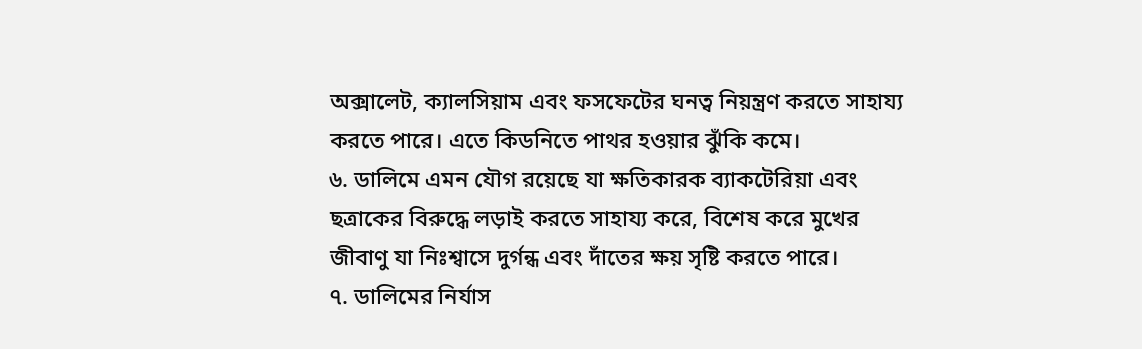অক্সালেট, ক্যালসিয়াম এবং ফসফেটের ঘনত্ব নিয়ন্ত্রণ করতে সাহায্য করতে পারে। এতে কিডনিতে পাথর হওয়ার ঝুঁকি কমে।
৬. ডালিমে এমন যৌগ রয়েছে যা ক্ষতিকারক ব্যাকটেরিয়া এবং ছত্রাকের বিরুদ্ধে লড়াই করতে সাহায্য করে, বিশেষ করে মুখের জীবাণু যা নিঃশ্বাসে দুর্গন্ধ এবং দাঁতের ক্ষয় সৃষ্টি করতে পারে।
৭. ডালিমের নির্যাস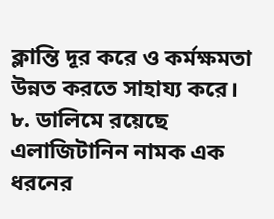ক্লান্তি দূর করে ও কর্মক্ষমতা উন্নত করতে সাহায্য করে।
৮. ডালিমে রয়েছে এলাজিটানিন নামক এক ধরনের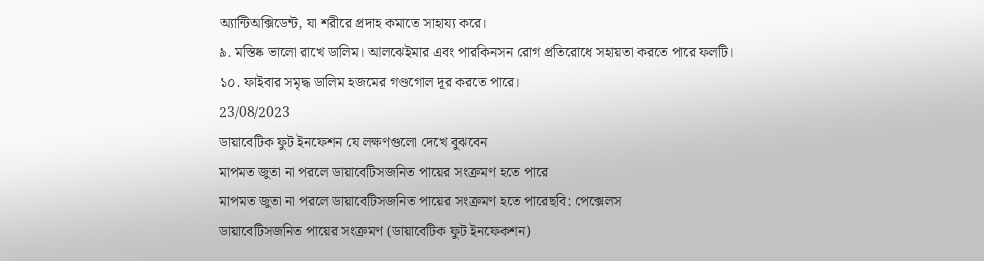অ্যান্টিঅক্সিডেন্ট, যা শরীরে প্রদাহ কমাতে সাহায্য করে।
৯. মস্তিষ্ক ভালো রাখে ডালিম। আলঝেইমার এবং পারকিনসন রোগ প্রতিরোধে সহায়তা করতে পারে ফলটি।
১০. ফাইবার সমৃদ্ধ ডালিম হজমের গণ্ডগোল দূর করতে পারে।
23/08/2023
ডায়াবেটিক ফুট ইনফেশন যে লক্ষণগুলো দেখে বুঝবেন
মাপমত জুতা না পরলে ডায়াবেটিসজনিত পায়ের সংক্রমণ হতে পারে
মাপমত জুতা না পরলে ডায়াবেটিসজনিত পায়ের সংক্রমণ হতে পারেছবি: পেক্সেলস
ডায়াবেটিসজনিত পায়ের সংক্রমণ (ডায়াবেটিক ফুট ইনফেকশন)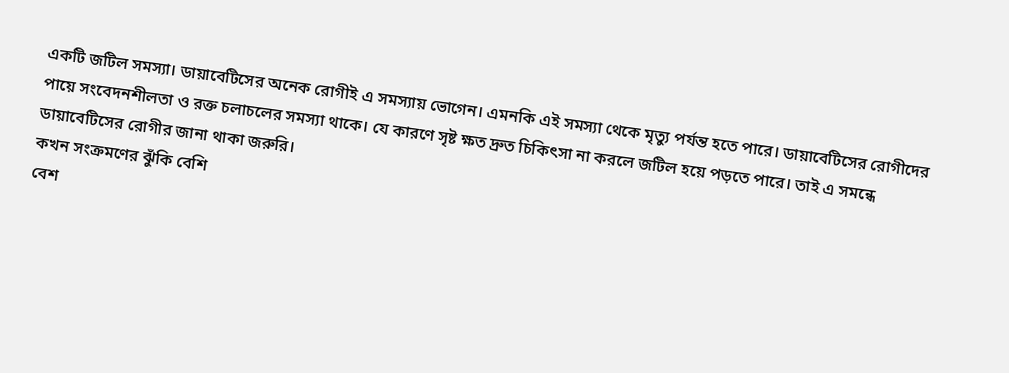একটি জটিল সমস্যা। ডায়াবেটিসের অনেক রোগীই এ সমস্যায় ভোগেন। এমনকি এই সমস্যা থেকে মৃত্যু পর্যন্ত হতে পারে। ডায়াবেটিসের রোগীদের পায়ে সংবেদনশীলতা ও রক্ত চলাচলের সমস্যা থাকে। যে কারণে সৃষ্ট ক্ষত দ্রুত চিকিৎসা না করলে জটিল হয়ে পড়তে পারে। তাই এ সমন্ধে ডায়াবেটিসের রোগীর জানা থাকা জরুরি।
কখন সংক্রমণের ঝুঁকি বেশি
বেশ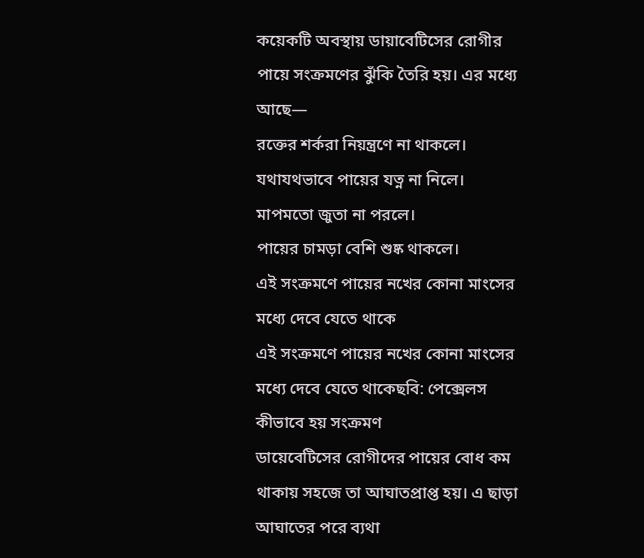কয়েকটি অবস্থায় ডায়াবেটিসের রোগীর পায়ে সংক্রমণের ঝুঁকি তৈরি হয়। এর মধ্যে আছে—
রক্তের শর্করা নিয়ন্ত্রণে না থাকলে।
যথাযথভাবে পায়ের যত্ন না নিলে।
মাপমতো জুতা না পরলে।
পায়ের চামড়া বেশি শুষ্ক থাকলে।
এই সংক্রমণে পায়ের নখের কোনা মাংসের মধ্যে দেবে যেতে থাকে
এই সংক্রমণে পায়ের নখের কোনা মাংসের মধ্যে দেবে যেতে থাকেছবি: পেক্সেলস
কীভাবে হয় সংক্রমণ
ডায়েবেটিসের রোগীদের পায়ের বোধ কম থাকায় সহজে তা আঘাতপ্রাপ্ত হয়। এ ছাড়া আঘাতের পরে ব্যথা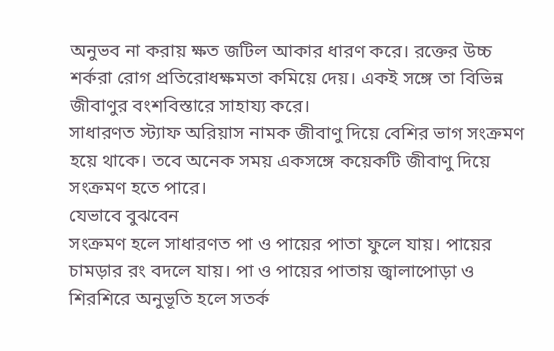অনুভব না করায় ক্ষত জটিল আকার ধারণ করে। রক্তের উচ্চ শর্করা রোগ প্রতিরোধক্ষমতা কমিয়ে দেয়। একই সঙ্গে তা বিভিন্ন জীবাণুর বংশবিস্তারে সাহায্য করে।
সাধারণত স্ট্যাফ অরিয়াস নামক জীবাণু দিয়ে বেশির ভাগ সংক্রমণ হয়ে থাকে। তবে অনেক সময় একসঙ্গে কয়েকটি জীবাণু দিয়ে সংক্রমণ হতে পারে।
যেভাবে বুঝবেন
সংক্রমণ হলে সাধারণত পা ও পায়ের পাতা ফুলে যায়। পায়ের চামড়ার রং বদলে যায়। পা ও পায়ের পাতায় জ্বালাপোড়া ও শিরশিরে অনুভূতি হলে সতর্ক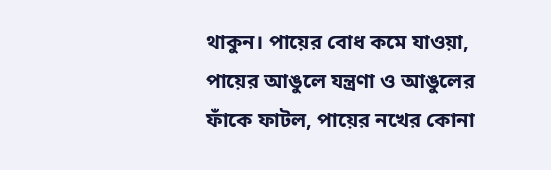থাকুন। পায়ের বোধ কমে যাওয়া, পায়ের আঙুলে যন্ত্রণা ও আঙুলের ফাঁকে ফাটল, পায়ের নখের কোনা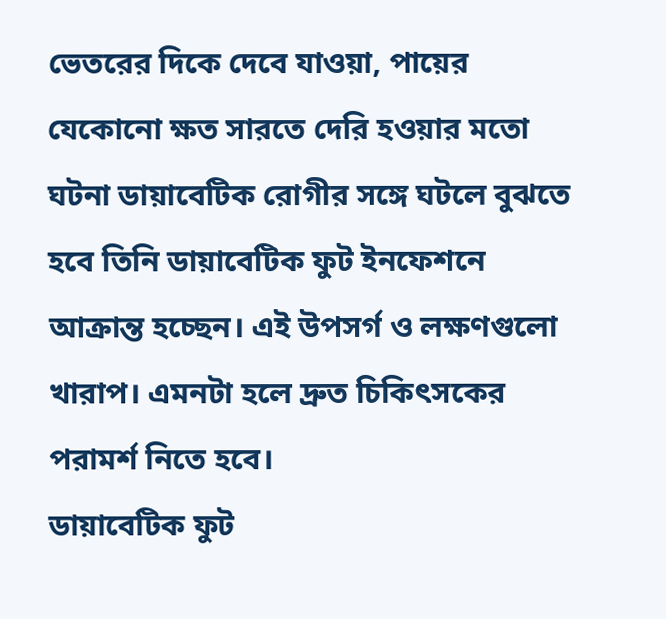ভেতরের দিকে দেবে যাওয়া, পায়ের যেকোনো ক্ষত সারতে দেরি হওয়ার মতো ঘটনা ডায়াবেটিক রোগীর সঙ্গে ঘটলে বুঝতে হবে তিনি ডায়াবেটিক ফুট ইনফেশনে আক্রান্ত হচ্ছেন। এই উপসর্গ ও লক্ষণগুলো খারাপ। এমনটা হলে দ্রুত চিকিৎসকের পরামর্শ নিতে হবে।
ডায়াবেটিক ফুট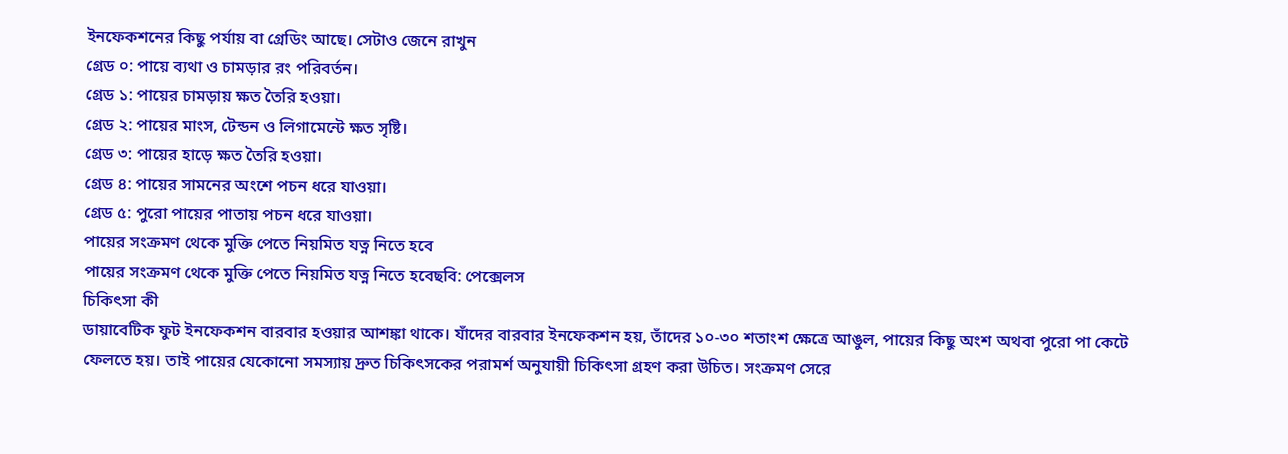ইনফেকশনের কিছু পর্যায় বা গ্রেডিং আছে। সেটাও জেনে রাখুন
গ্রেড ০: পায়ে ব্যথা ও চামড়ার রং পরিবর্তন।
গ্রেড ১: পায়ের চামড়ায় ক্ষত তৈরি হওয়া।
গ্রেড ২: পায়ের মাংস, টেন্ডন ও লিগামেন্টে ক্ষত সৃষ্টি।
গ্রেড ৩: পায়ের হাড়ে ক্ষত তৈরি হওয়া।
গ্রেড ৪: পায়ের সামনের অংশে পচন ধরে যাওয়া।
গ্রেড ৫: পুরো পায়ের পাতায় পচন ধরে যাওয়া।
পায়ের সংক্রমণ থেকে মুক্তি পেতে নিয়মিত যত্ন নিতে হবে
পায়ের সংক্রমণ থেকে মুক্তি পেতে নিয়মিত যত্ন নিতে হবেছবি: পেক্সেলস
চিকিৎসা কী
ডায়াবেটিক ফুট ইনফেকশন বারবার হওয়ার আশঙ্কা থাকে। যাঁদের বারবার ইনফেকশন হয়, তাঁদের ১০-৩০ শতাংশ ক্ষেত্রে আঙুল, পায়ের কিছু অংশ অথবা পুরো পা কেটে ফেলতে হয়। তাই পায়ের যেকোনো সমস্যায় দ্রুত চিকিৎসকের পরামর্শ অনুযায়ী চিকিৎসা গ্রহণ করা উচিত। সংক্রমণ সেরে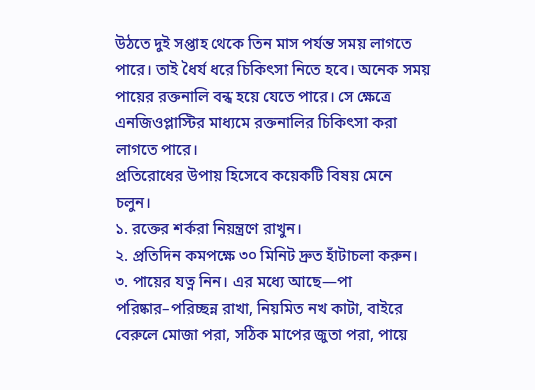উঠতে দুই সপ্তাহ থেকে তিন মাস পর্যন্ত সময় লাগতে পারে। তাই ধৈর্য ধরে চিকিৎসা নিতে হবে। অনেক সময় পায়ের রক্তনালি বন্ধ হয়ে যেতে পারে। সে ক্ষেত্রে এনজিওপ্লাস্টির মাধ্যমে রক্তনালির চিকিৎসা করা লাগতে পারে।
প্রতিরোধের উপায় হিসেবে কয়েকটি বিষয় মেনে চলুন।
১. রক্তের শর্করা নিয়ন্ত্রণে রাখুন।
২. প্রতিদিন কমপক্ষে ৩০ মিনিট দ্রুত হাঁটাচলা করুন।
৩. পায়ের যত্ন নিন। এর মধ্যে আছে—পা পরিষ্কার–পরিচ্ছন্ন রাখা, নিয়মিত নখ কাটা, বাইরে বেরুলে মোজা পরা, সঠিক মাপের জুতা পরা, পায়ে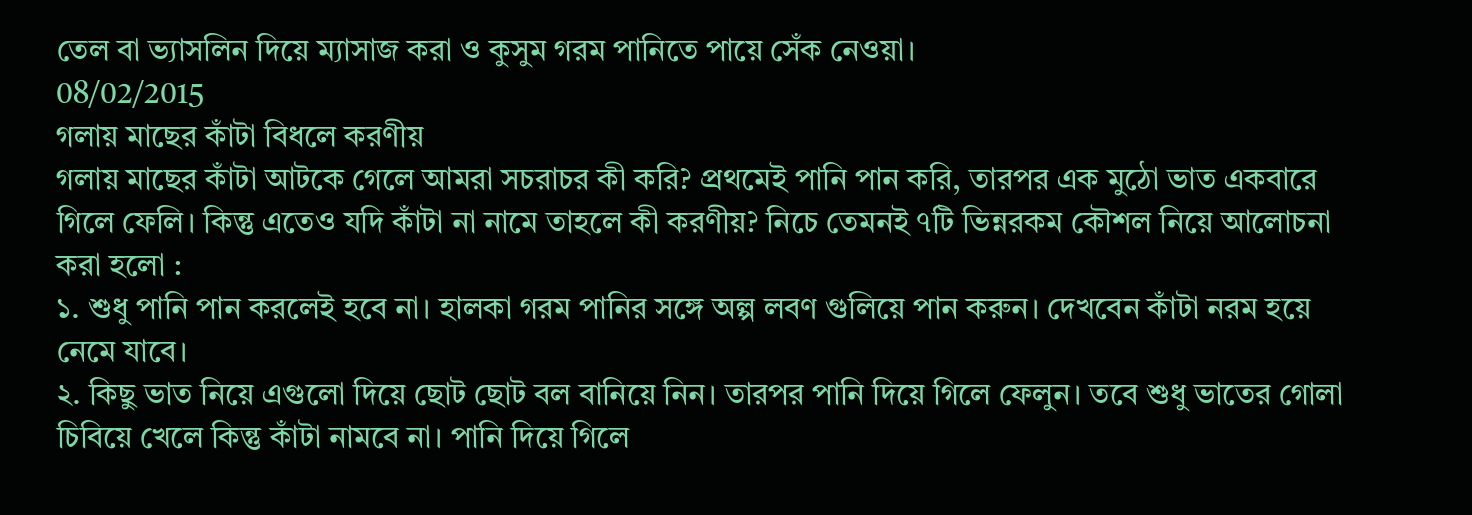তেল বা ভ্যাসলিন দিয়ে ম্যাসাজ করা ও কুসুম গরম পানিতে পায়ে সেঁক নেওয়া।
08/02/2015
গলায় মাছের কাঁটা বিধলে করণীয়
গলায় মাছের কাঁটা আটকে গেলে আমরা সচরাচর কী করি? প্রথমেই পানি পান করি, তারপর এক মুঠো ভাত একবারে গিলে ফেলি। কিন্তু এতেও যদি কাঁটা না নামে তাহলে কী করণীয়? নিচে তেমনই ৭টি ভিন্নরকম কৌশল নিয়ে আলোচনা করা হলো :
১. শুধু পানি পান করলেই হবে না। হালকা গরম পানির সঙ্গে অল্প লবণ গুলিয়ে পান করুন। দেখবেন কাঁটা নরম হয়ে নেমে যাবে।
২. কিছু ভাত নিয়ে এগুলো দিয়ে ছোট ছোট বল বানিয়ে নিন। তারপর পানি দিয়ে গিলে ফেলুন। তবে শুধু ভাতের গোলা চিবিয়ে খেলে কিন্তু কাঁটা নামবে না। পানি দিয়ে গিলে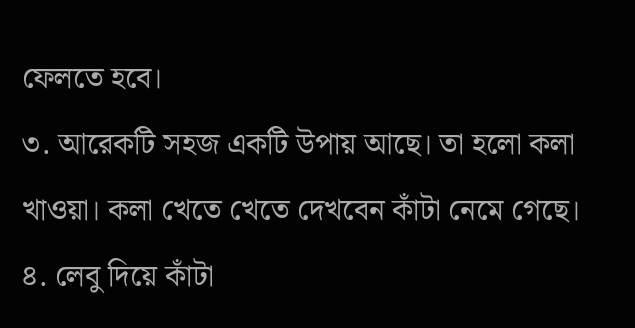ফেলতে হবে।
৩. আরেকটি সহজ একটি উপায় আছে। তা হলো কলা খাওয়া। কলা খেতে খেতে দেখবেন কাঁটা নেমে গেছে।
৪. লেবু দিয়ে কাঁটা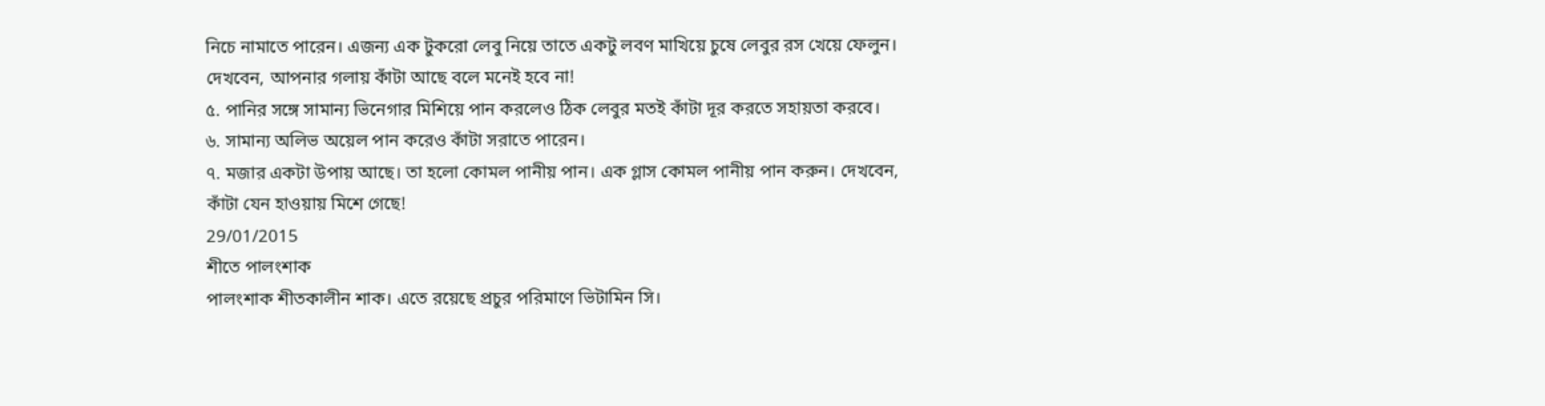নিচে নামাতে পারেন। এজন্য এক টুকরো লেবু নিয়ে তাতে একটু লবণ মাখিয়ে চুষে লেবুর রস খেয়ে ফেলুন। দেখবেন, আপনার গলায় কাঁটা আছে বলে মনেই হবে না!
৫. পানির সঙ্গে সামান্য ভিনেগার মিশিয়ে পান করলেও ঠিক লেবুর মতই কাঁটা দূর করতে সহায়তা করবে।
৬. সামান্য অলিভ অয়েল পান করেও কাঁটা সরাতে পারেন।
৭. মজার একটা উপায় আছে। তা হলো কোমল পানীয় পান। এক গ্লাস কোমল পানীয় পান করুন। দেখবেন, কাঁটা যেন হাওয়ায় মিশে গেছে!
29/01/2015
শীতে পালংশাক
পালংশাক শীতকালীন শাক। এতে রয়েছে প্রচুর পরিমাণে ভিটামিন সি।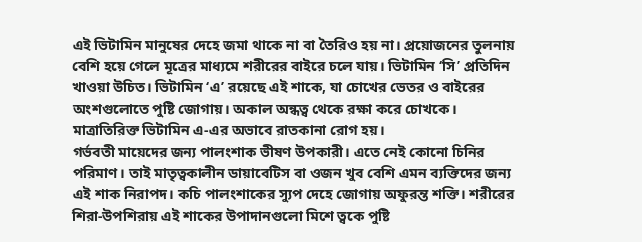এই ভিটামিন মানুষের দেহে জমা থাকে না বা তৈরিও হয় না। প্রয়োজনের তুলনায় বেশি হয়ে গেলে মূত্রের মাধ্যমে শরীরের বাইরে চলে যায়। ভিটামিন ‘সি’ প্রতিদিন খাওয়া উচিত। ভিটামিন ‘এ’ রয়েছে এই শাকে, যা চোখের ভেতর ও বাইরের অংশগুলোতে পুষ্টি জোগায়। অকাল অন্ধত্ব থেকে রক্ষা করে চোখকে। মাত্রাতিরিক্ত ভিটামিন এ-এর অভাবে রাতকানা রোগ হয়।
গর্ভবতী মায়েদের জন্য পালংশাক ভীষণ উপকারী। এতে নেই কোনো চিনির পরিমাণ। তাই মাতৃত্বকালীন ডায়াবেটিস বা ওজন খুব বেশি এমন ব্যক্তিদের জন্য এই শাক নিরাপদ। কচি পালংশাকের স্যুপ দেহে জোগায় অফুরন্ত শক্তি। শরীরের শিরা-উপশিরায় এই শাকের উপাদানগুলো মিশে ত্বকে পুষ্টি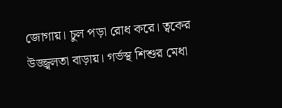জোগায়। চুল পড়া রোধ করে। ত্বকের উজ্জ্বলতা বাড়ায়। গর্ভস্থ শিশুর মেধা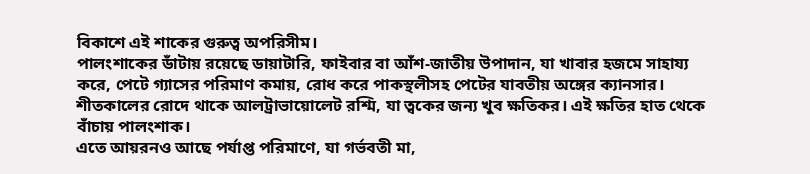বিকাশে এই শাকের গুরুত্ব অপরিসীম।
পালংশাকের ডাঁটায় রয়েছে ডায়াটারি, ফাইবার বা আঁশ-জাতীয় উপাদান, যা খাবার হজমে সাহায্য করে, পেটে গ্যাসের পরিমাণ কমায়, রোধ করে পাকস্থলীসহ পেটের যাবতীয় অঙ্গের ক্যানসার। শীতকালের রোদে থাকে আলট্রাভায়োলেট রশ্মি, যা ত্বকের জন্য খুব ক্ষতিকর। এই ক্ষতির হাত থেকে বাঁচায় পালংশাক।
এতে আয়রনও আছে পর্যাপ্ত পরিমাণে, যা গর্ভবতী মা,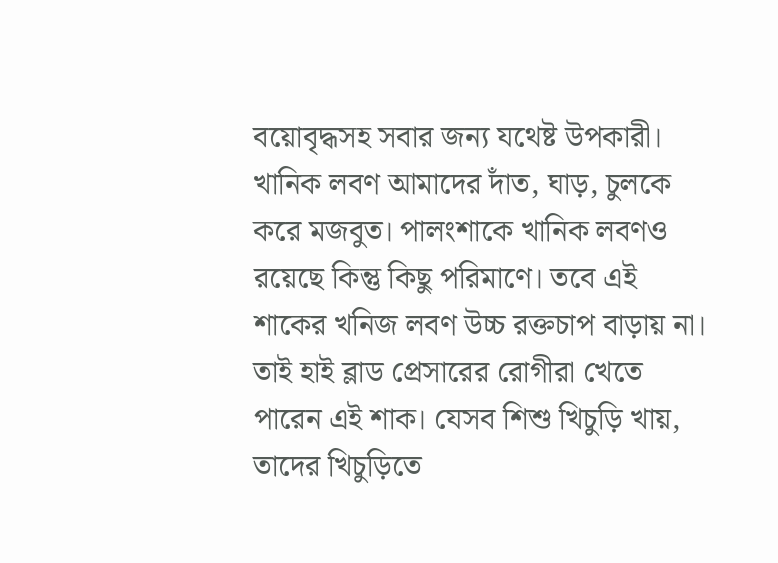বয়োবৃদ্ধসহ সবার জন্য যথেষ্ট উপকারী। খানিক লবণ আমাদের দাঁত, ঘাড়, চুলকে করে মজবুত। পালংশাকে খানিক লবণও রয়েছে কিন্তু কিছু পরিমাণে। তবে এই শাকের খনিজ লবণ উচ্চ রক্তচাপ বাড়ায় না। তাই হাই ব্লাড প্রেসারের রোগীরা খেতে পারেন এই শাক। যেসব শিশু খিচুড়ি খায়, তাদের খিচুড়িতে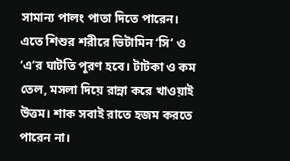সামান্য পালং পাতা দিতে পারেন। এতে শিশুর শরীরে ভিটামিন ‘সি’ ও ‘এ’র ঘাটতি পূরণ হবে। টাটকা ও কম তেল, মসলা দিয়ে রান্না করে খাওয়াই উত্তম। শাক সবাই রাতে হজম করতে পারেন না।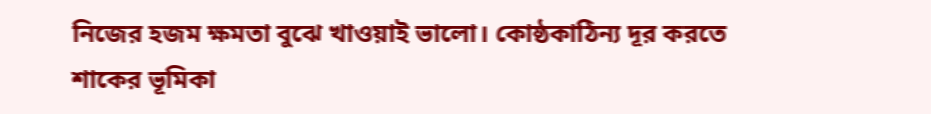নিজের হজম ক্ষমতা বুঝে খাওয়াই ভালো। কোষ্ঠকাঠিন্য দূর করতে শাকের ভূমিকা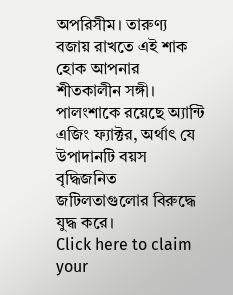অপরিসীম। তারুণ্য বজায় রাখতে এই শাক হোক আপনার শীতকালীন সঙ্গী। পালংশাকে রয়েছে অ্যান্টি এজিং ফ্যাক্টর, অর্থাৎ যে উপাদানটি বয়স বৃদ্ধিজনিত জটিলতাগুলোর বিরুদ্ধে যুদ্ধ করে।
Click here to claim your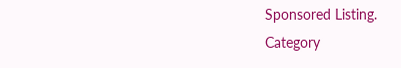Sponsored Listing.
Category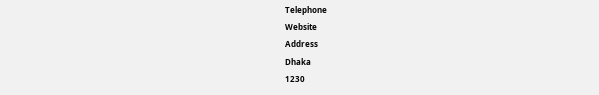Telephone
Website
Address
Dhaka
1230